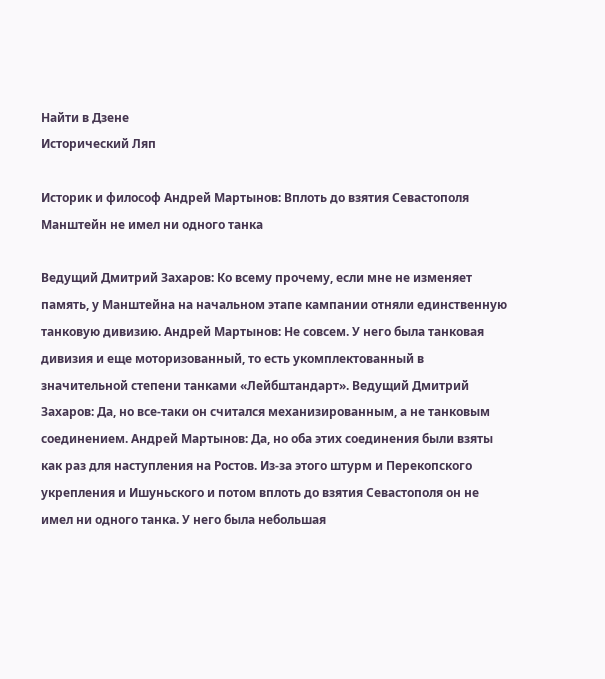Найти в Дзене
Исторический Ляп

Историк и философ Андрей Мартынов: Вплоть до взятия Севастополя Манштейн не имел ни одного танка

Ведущий Дмитрий Захаров: Ко всему прочему, если мне не изменяет память, у Манштейна на начальном этапе кампании отняли единственную танковую дивизию. Андрей Мартынов: Не совсем. У него была танковая дивизия и еще моторизованный, то есть укомплектованный в значительной степени танками «Лейбштандарт». Ведущий Дмитрий Захаров: Да, но все-таки он считался механизированным, а не танковым соединением. Андрей Мартынов: Да, но оба этих соединения были взяты как раз для наступления на Ростов. Из-за этого штурм и Перекопского укрепления и Ишуньского и потом вплоть до взятия Севастополя он не имел ни одного танка. У него была небольшая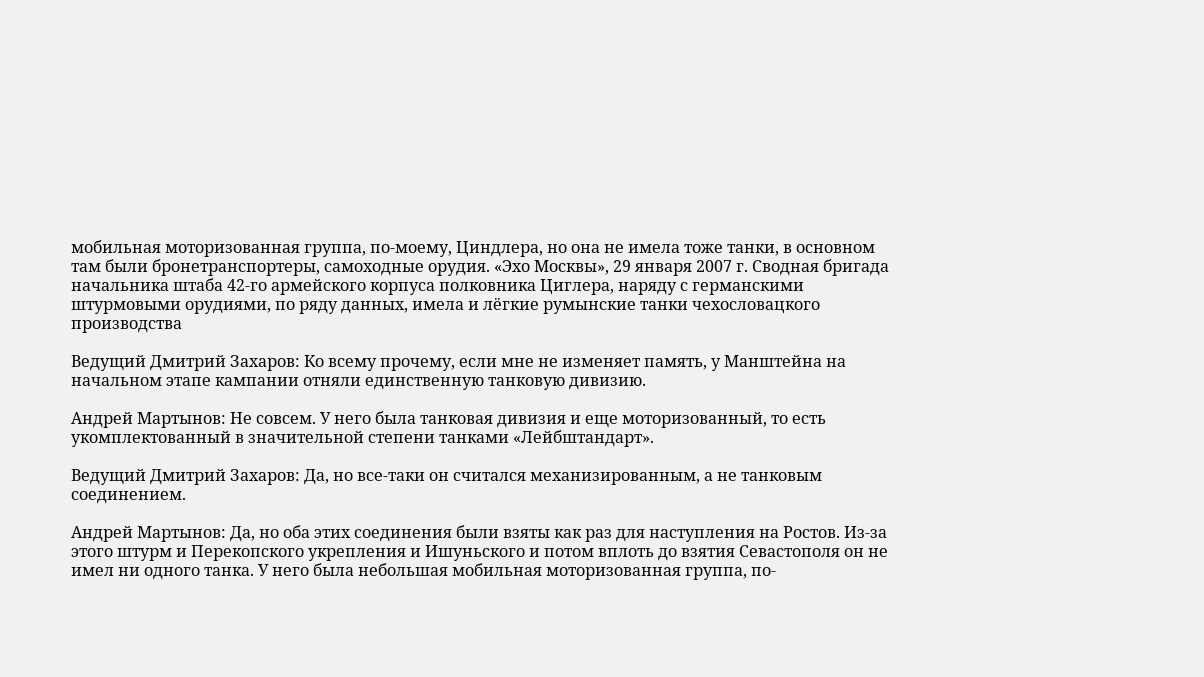мобильная моторизованная группа, по-моему, Циндлера, но она не имела тоже танки, в основном там были бронетранспортеры, самоходные орудия. «Эхо Москвы», 29 января 2007 г. Сводная бригада начальника штаба 42-го армейского корпуса полковника Циглера, наряду с германскими штурмовыми орудиями, по ряду данных, имела и лёгкие румынские танки чехословацкого производства

Ведущий Дмитрий Захаров: Ко всему прочему, если мне не изменяет память, у Манштейна на начальном этапе кампании отняли единственную танковую дивизию.

Андрей Мартынов: Не совсем. У него была танковая дивизия и еще моторизованный, то есть укомплектованный в значительной степени танками «Лейбштандарт».

Ведущий Дмитрий Захаров: Да, но все-таки он считался механизированным, а не танковым соединением.

Андрей Мартынов: Да, но оба этих соединения были взяты как раз для наступления на Ростов. Из-за этого штурм и Перекопского укрепления и Ишуньского и потом вплоть до взятия Севастополя он не имел ни одного танка. У него была небольшая мобильная моторизованная группа, по-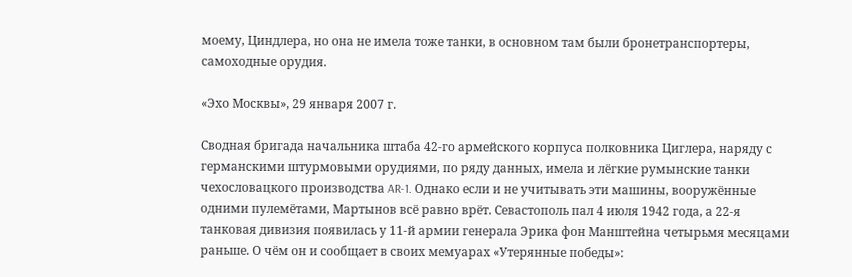моему, Циндлера, но она не имела тоже танки, в основном там были бронетранспортеры, самоходные орудия.

«Эхо Москвы», 29 января 2007 г.

Сводная бригада начальника штаба 42-го армейского корпуса полковника Циглера, наряду с германскими штурмовыми орудиями, по ряду данных, имела и лёгкие румынские танки чехословацкого производства AR-1. Однако если и не учитывать эти машины, вооружённые одними пулемётами, Мартынов всё равно врёт. Севастополь пал 4 июля 1942 года, а 22-я танковая дивизия появилась у 11-й армии генерала Эрика фон Манштейна четырьмя месяцами раньше. О чём он и сообщает в своих мемуарах «Утерянные победы»: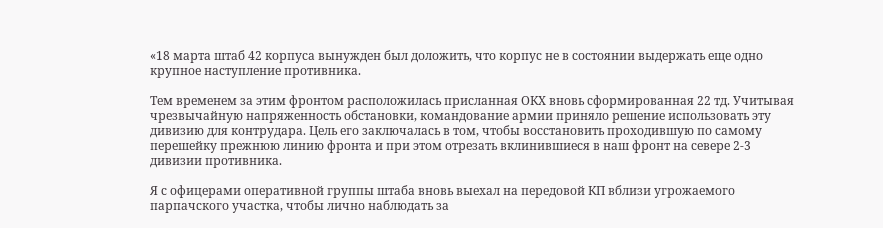«18 марта штаб 42 корпуса вынужден был доложить, что корпус не в состоянии выдержать еще одно крупное наступление противника.

Тем временем за этим фронтом расположилась присланная ОКХ вновь сформированная 22 тд. Учитывая чрезвычайную напряженность обстановки, командование армии приняло решение использовать эту дивизию для контрудара. Цель его заключалась в том, чтобы восстановить проходившую по самому перешейку прежнюю линию фронта и при этом отрезать вклинившиеся в наш фронт на севере 2-3 дивизии противника.

Я с офицерами оперативной группы штаба вновь выехал на передовой КП вблизи угрожаемого парпачского участка, чтобы лично наблюдать за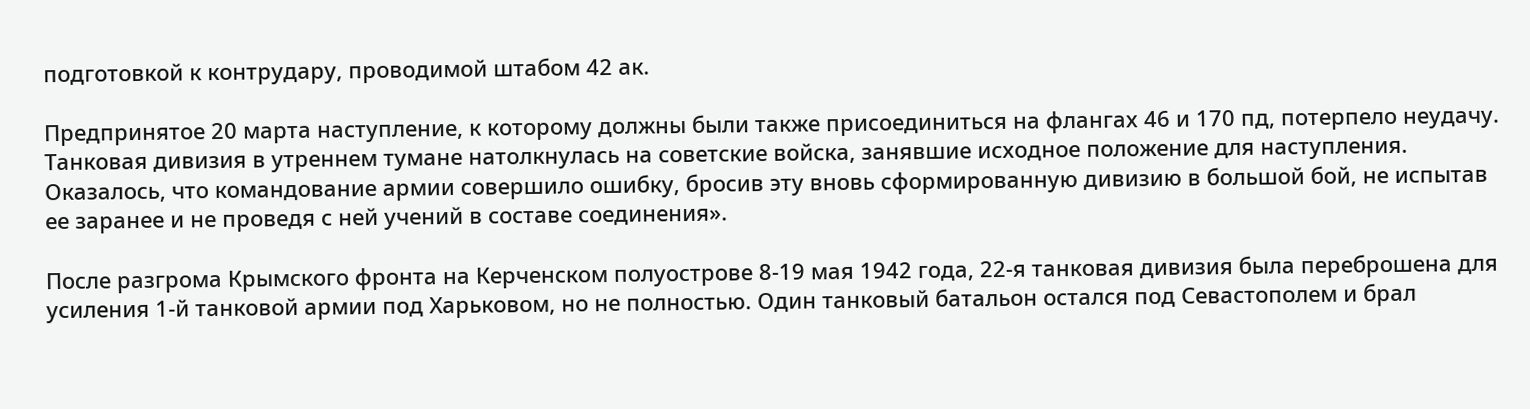подготовкой к контрудару, проводимой штабом 42 ак.

Предпринятое 20 марта наступление, к которому должны были также присоединиться на флангах 46 и 170 пд, потерпело неудачу. Танковая дивизия в утреннем тумане натолкнулась на советские войска, занявшие исходное положение для наступления. Оказалось, что командование армии совершило ошибку, бросив эту вновь сформированную дивизию в большой бой, не испытав ее заранее и не проведя с ней учений в составе соединения».

После разгрома Крымского фронта на Керченском полуострове 8-19 мая 1942 года, 22-я танковая дивизия была переброшена для усиления 1-й танковой армии под Харьковом, но не полностью. Один танковый батальон остался под Севастополем и брал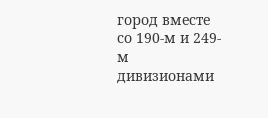город вместе со 190-м и 249-м дивизионами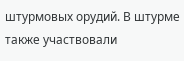штурмовых орудий. В штурме также участвовали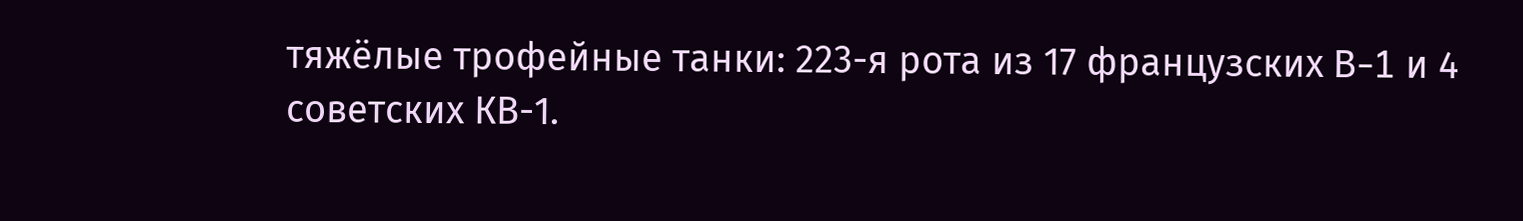тяжёлые трофейные танки: 223-я рота из 17 французских B-1 и 4 советских КВ-1.